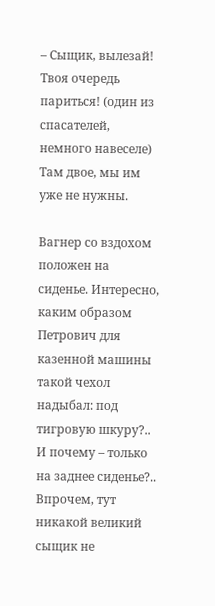– Сыщик, вылезай! Твоя очередь париться! (один из спасателей, немного навеселе) Там двое, мы им уже не нужны.

Вагнер со вздохом положен на сиденье. Интересно, каким образом Петрович для казенной машины такой чехол надыбал: под тигровую шкуру?.. И почему – только на заднее сиденье?.. Впрочем, тут никакой великий сыщик не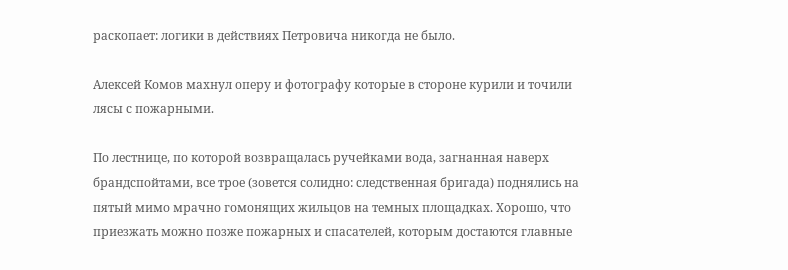раскопает: логики в действиях Петровича никогда не было.

Алексей Комов махнул оперу и фотографу которые в стороне курили и точили лясы с пожарными.

По лестнице, по которой возвращалась ручейками вода, загнанная наверх брандспойтами, все трое (зовется солидно: следственная бригада) поднялись на пятый мимо мрачно гомонящих жильцов на темных площадках. Хорошо, что приезжать можно позже пожарных и спасателей, которым достаются главные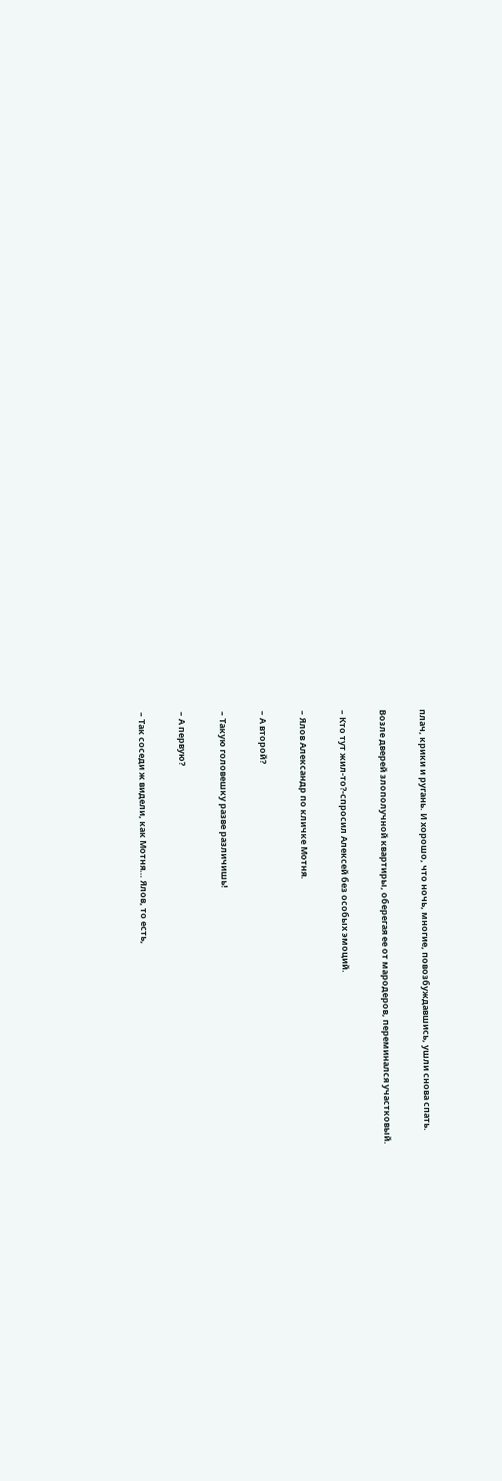плач, крики и ругань. И хорошо, что ночь, многие, повозбуждавшись, ушли снова спать.

Возле дверей злополучной квартиры, оберегая ее от мародеров, переминался участковый.

– Кто тут жил-то?-спросил Алексей без особых эмоций.

– Ялов Александр по кличке Мотня.

– А второй?

– Такую головешку разве различишь!

– А первую?

– Так соседи ж видели, как Мотня… Ялов, то есть,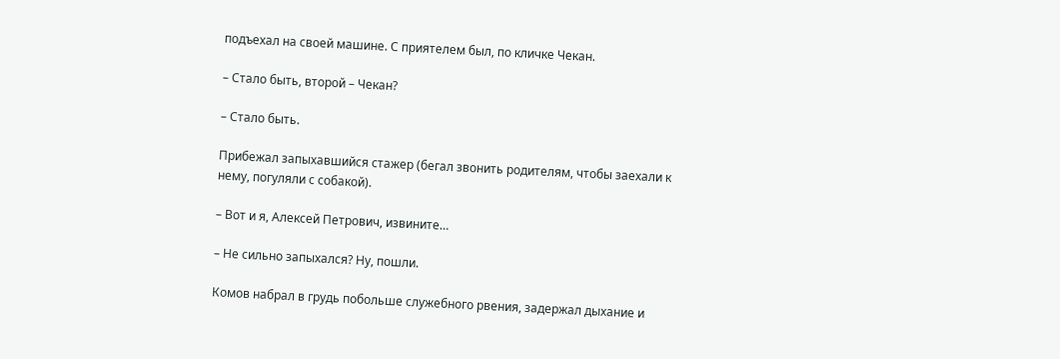подъехал на своей машине. С приятелем был, по кличке Чекан.

– Стало быть, второй – Чекан?

– Стало быть.

Прибежал запыхавшийся стажер (бегал звонить родителям, чтобы заехали к нему, погуляли с собакой).

– Вот и я, Алексей Петрович, извините…

– Не сильно запыхался? Ну, пошли.

Комов набрал в грудь побольше служебного рвения, задержал дыхание и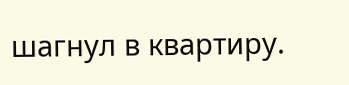шагнул в квартиру.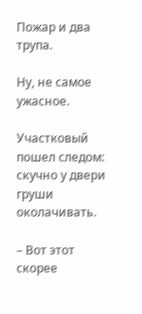Пожар и два трупа.

Ну, не самое ужасное.

Участковый пошел следом: скучно у двери груши околачивать.

– Вот этот скорее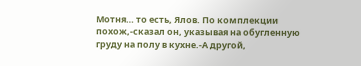Мотня… то есть, Ялов. По комплекции похож,-сказал он, указывая на обугленную груду на полу в кухне.-А другой,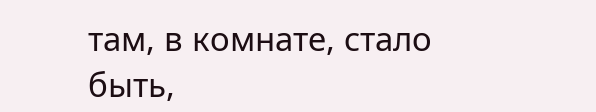там, в комнате, стало быть,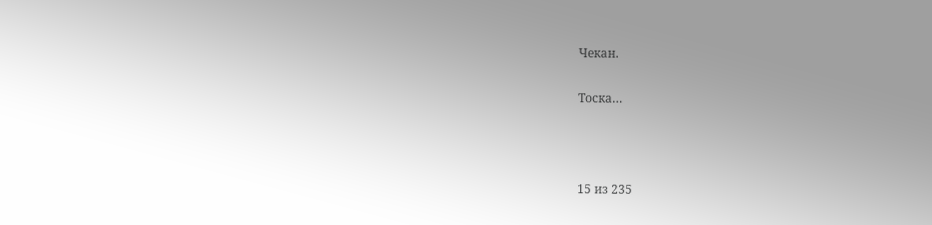Чекан.

Тоска…



15 из 235